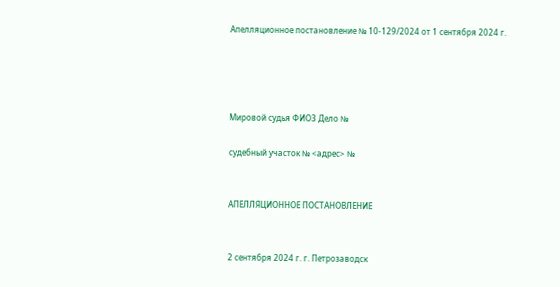Апелляционное постановление № 10-129/2024 от 1 сентября 2024 г.




Мировой судья ФИО3 Дело №

судебный участок № <адрес> №


АПЕЛЛЯЦИОННОЕ ПОСТАНОВЛЕНИЕ


2 сентября 2024 г. г. Петрозаводск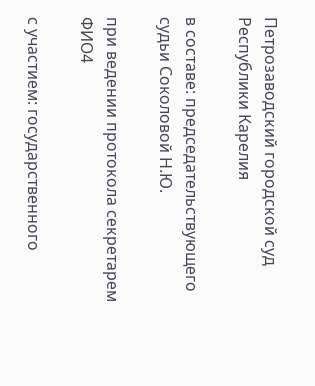Петрозаводский городской суд Республики Карелия

в составе: председательствующего судьи Соколовой Н.Ю.

при ведении протокола секретарем ФИО4

с участием: государственного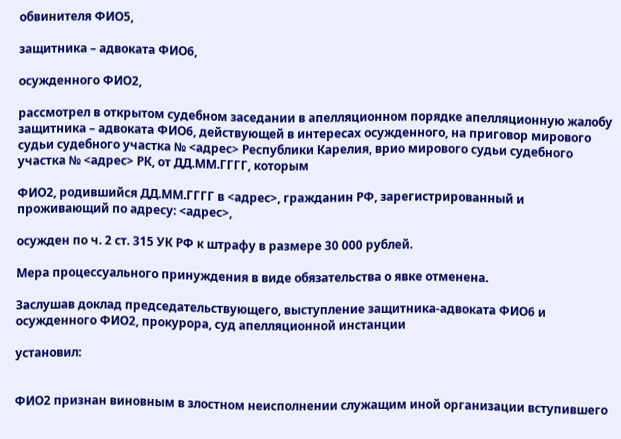обвинителя ФИО5,

защитника – адвоката ФИО6,

осужденного ФИО2,

рассмотрел в открытом судебном заседании в апелляционном порядке апелляционную жалобу защитника – адвоката ФИО6, действующей в интересах осужденного, на приговор мирового судьи судебного участка № <адрес> Республики Карелия, врио мирового судьи судебного участка № <адрес> РК, от ДД.ММ.ГГГГ, которым

ФИО2, родившийся ДД.ММ.ГГГГ в <адрес>, гражданин РФ, зарегистрированный и проживающий по адресу: <адрес>,

осужден по ч. 2 ст. 315 УК РФ к штрафу в размере 30 000 рублей.

Мера процессуального принуждения в виде обязательства о явке отменена.

Заслушав доклад председательствующего, выступление защитника-адвоката ФИО6 и осужденного ФИО2, прокурора, суд апелляционной инстанции

установил:


ФИО2 признан виновным в злостном неисполнении служащим иной организации вступившего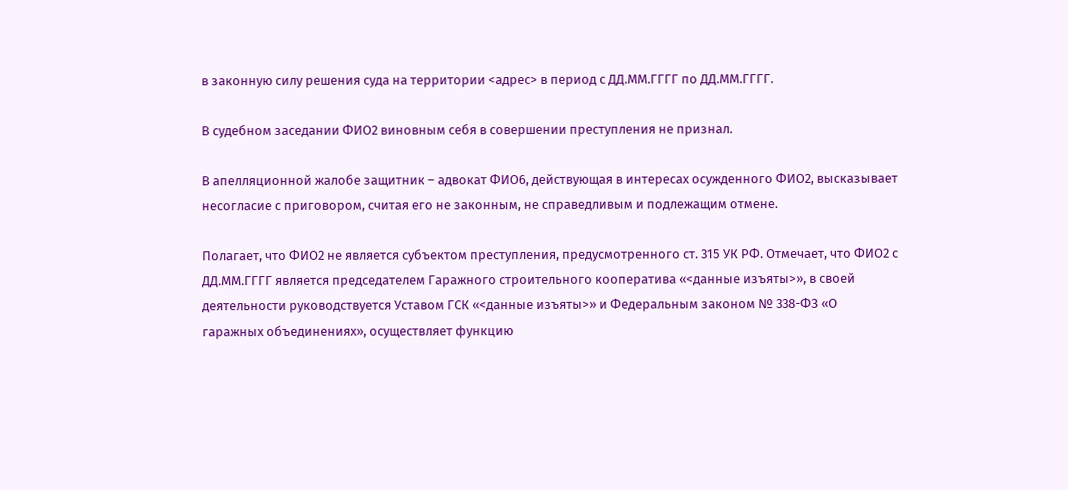в законную силу решения суда на территории <адрес> в период с ДД.ММ.ГГГГ по ДД.ММ.ГГГГ.

В судебном заседании ФИО2 виновным себя в совершении преступления не признал.

В апелляционной жалобе защитник – адвокат ФИО6, действующая в интересах осужденного ФИО2, высказывает несогласие с приговором, считая его не законным, не справедливым и подлежащим отмене.

Полагает, что ФИО2 не является субъектом преступления, предусмотренного ст. 315 УК РФ. Отмечает, что ФИО2 с ДД.ММ.ГГГГ является председателем Гаражного строительного кооператива «<данные изъяты>», в своей деятельности руководствуется Уставом ГСК «<данные изъяты>» и Федеральным законом № 338-ФЗ «О гаражных объединениях», осуществляет функцию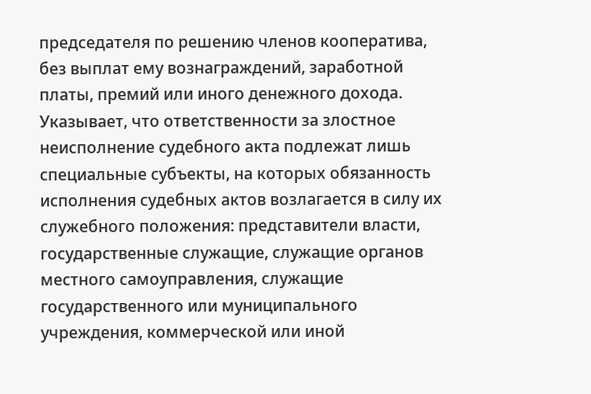председателя по решению членов кооператива, без выплат ему вознаграждений, заработной платы, премий или иного денежного дохода. Указывает, что ответственности за злостное неисполнение судебного акта подлежат лишь специальные субъекты, на которых обязанность исполнения судебных актов возлагается в силу их служебного положения: представители власти, государственные служащие, служащие органов местного самоуправления, служащие государственного или муниципального учреждения, коммерческой или иной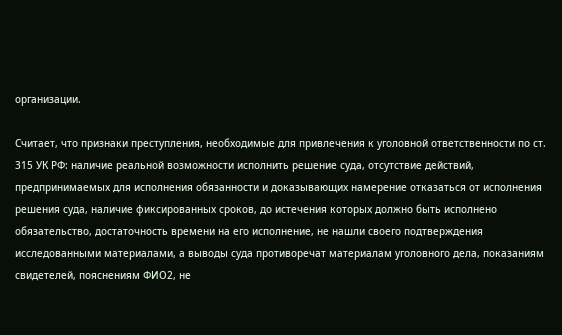организации.

Считает, что признаки преступления, необходимые для привлечения к уголовной ответственности по ст. 315 УК РФ: наличие реальной возможности исполнить решение суда, отсутствие действий, предпринимаемых для исполнения обязанности и доказывающих намерение отказаться от исполнения решения суда, наличие фиксированных сроков, до истечения которых должно быть исполнено обязательство, достаточность времени на его исполнение, не нашли своего подтверждения исследованными материалами, а выводы суда противоречат материалам уголовного дела, показаниям свидетелей, пояснениям ФИО2, не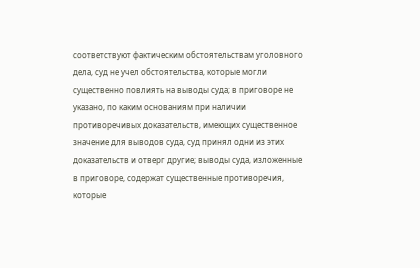соответствуют фактическим обстоятельствам уголовного дела, суд не учел обстоятельства, которые могли существенно повлиять на выводы суда; в приговоре не указано, по каким основаниям при наличии противоречивых доказательств, имеющих существенное значение для выводов суда, суд принял одни из этих доказательств и отверг другие; выводы суда, изложенные в приговоре, содержат существенные противоречия, которые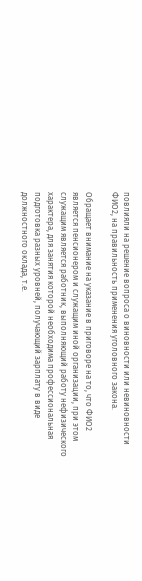повлияли на решение вопроса о виновности или невиновности ФИО2, на правильность применения уголовного закона.

Обращает внимание на указание в приговоре на то, что ФИО2 является пенсионером и служащим иной организации, при этом служащим является работник, выполняющий работу нефизического характера, для занятия которой необходима профессиональная подготовка разных уровней, получающий зарплату в виде должностного оклада, т.е.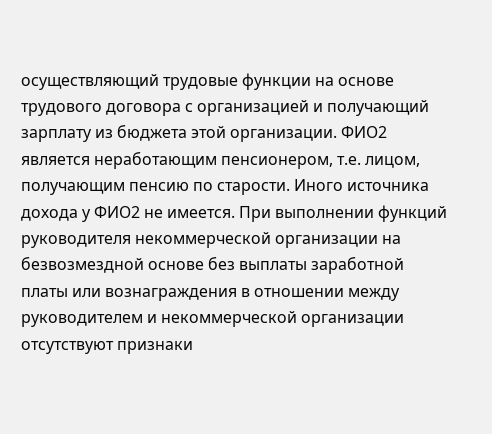осуществляющий трудовые функции на основе трудового договора с организацией и получающий зарплату из бюджета этой организации. ФИО2 является неработающим пенсионером, т.е. лицом, получающим пенсию по старости. Иного источника дохода у ФИО2 не имеется. При выполнении функций руководителя некоммерческой организации на безвозмездной основе без выплаты заработной платы или вознаграждения в отношении между руководителем и некоммерческой организации отсутствуют признаки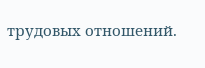трудовых отношений.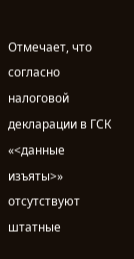Отмечает, что согласно налоговой декларации в ГСК «<данные изъяты>» отсутствуют штатные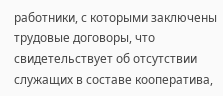работники, с которыми заключены трудовые договоры, что свидетельствует об отсутствии служащих в составе кооператива,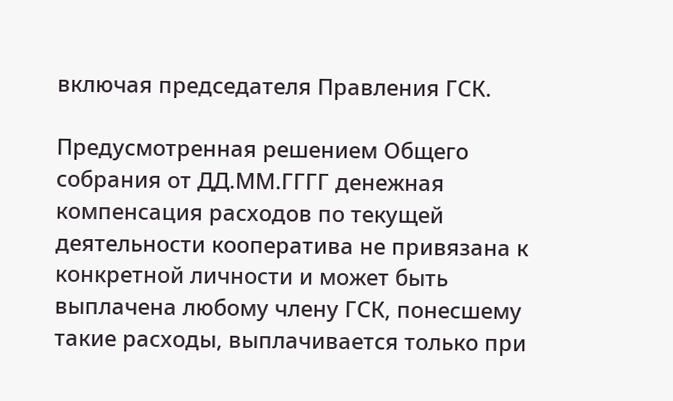включая председателя Правления ГСК.

Предусмотренная решением Общего собрания от ДД.ММ.ГГГГ денежная компенсация расходов по текущей деятельности кооператива не привязана к конкретной личности и может быть выплачена любому члену ГСК, понесшему такие расходы, выплачивается только при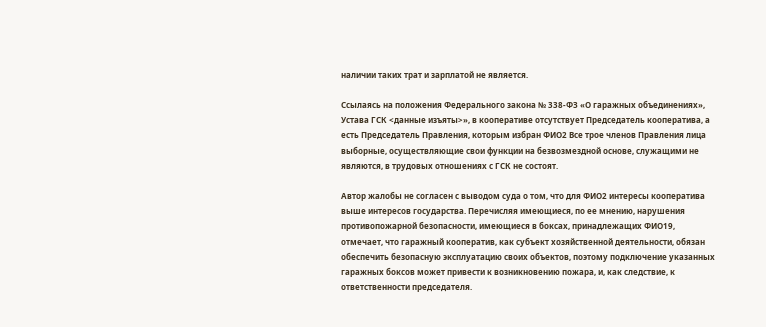наличии таких трат и зарплатой не является.

Ссылаясь на положения Федерального закона № 338-ФЗ «О гаражных объединениях», Устава ГСК <данные изъяты>», в кооперативе отсутствует Председатель кооператива, а есть Председатель Правления, которым избран ФИО2 Все трое членов Правления лица выборные, осуществляющие свои функции на безвозмездной основе, служащими не являются, в трудовых отношениях с ГСК не состоят.

Автор жалобы не согласен с выводом суда о том, что для ФИО2 интересы кооператива выше интересов государства. Перечисляя имеющиеся, по ее мнению, нарушения противопожарной безопасности, имеющиеся в боксах, принадлежащих ФИО19, отмечает, что гаражный кооператив, как субъект хозяйственной деятельности, обязан обеспечить безопасную эксплуатацию своих объектов, поэтому подключение указанных гаражных боксов может привести к возникновению пожара, и, как следствие, к ответственности председателя.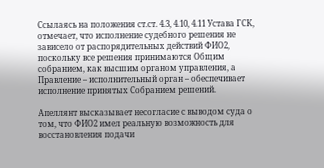Ссылаясь на положения ст.ст. 4.3, 4.10, 4.11 Устава ГСК, отмечает, что исполнение судебного решения не зависело от распорядительных действий ФИО2, поскольку все решения принимаются Общим собранием, как высшим органом управления, а Правление – исполнительный орган – обеспечивает исполнение принятых Собранием решений.

Апеллянт высказывает несогласие с выводом суда о том, что ФИО2 имел реальную возможность для восстановления подачи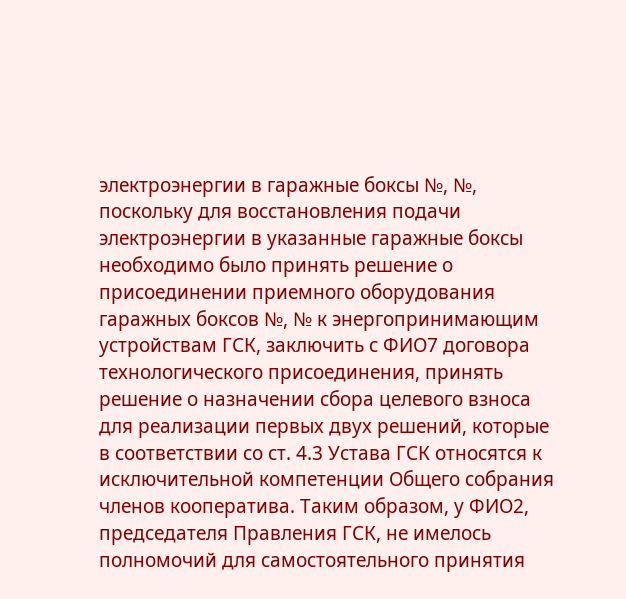электроэнергии в гаражные боксы №, №, поскольку для восстановления подачи электроэнергии в указанные гаражные боксы необходимо было принять решение о присоединении приемного оборудования гаражных боксов №, № к энергопринимающим устройствам ГСК, заключить с ФИО7 договора технологического присоединения, принять решение о назначении сбора целевого взноса для реализации первых двух решений, которые в соответствии со ст. 4.3 Устава ГСК относятся к исключительной компетенции Общего собрания членов кооператива. Таким образом, у ФИО2, председателя Правления ГСК, не имелось полномочий для самостоятельного принятия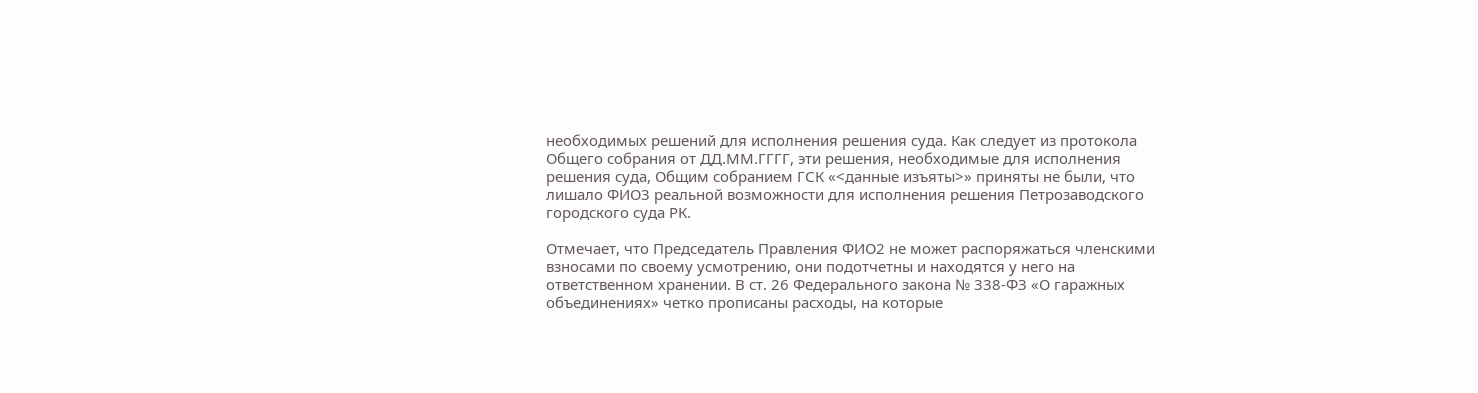необходимых решений для исполнения решения суда. Как следует из протокола Общего собрания от ДД.ММ.ГГГГ, эти решения, необходимые для исполнения решения суда, Общим собранием ГСК «<данные изъяты>» приняты не были, что лишало ФИО3 реальной возможности для исполнения решения Петрозаводского городского суда РК.

Отмечает, что Председатель Правления ФИО2 не может распоряжаться членскими взносами по своему усмотрению, они подотчетны и находятся у него на ответственном хранении. В ст. 26 Федерального закона № 338-ФЗ «О гаражных объединениях» четко прописаны расходы, на которые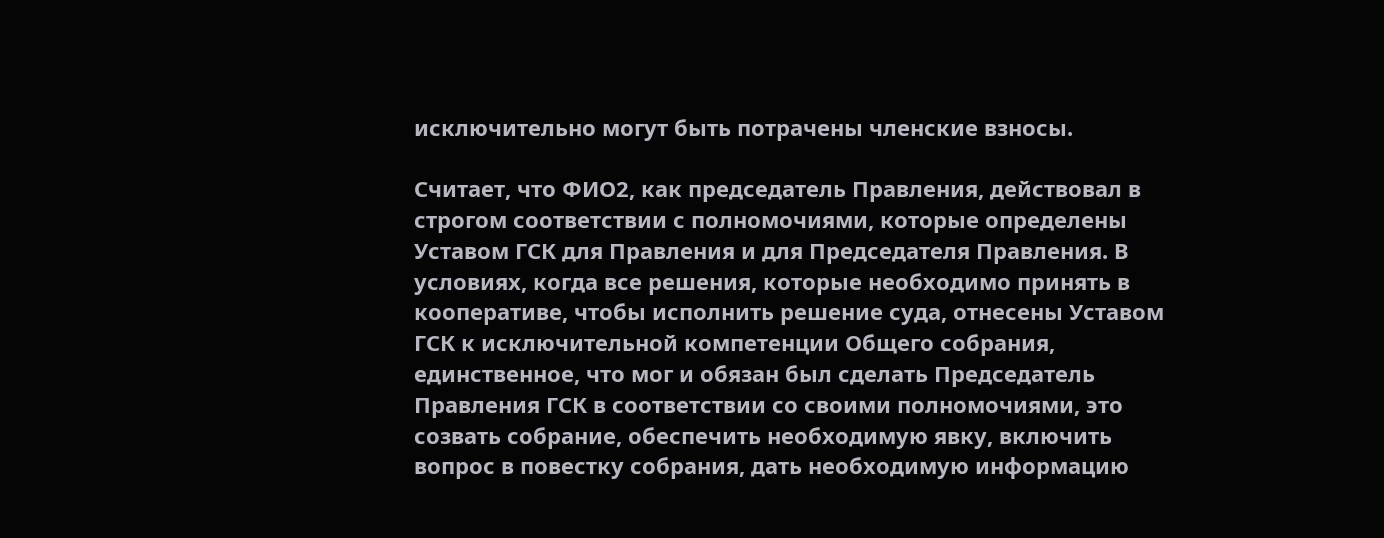исключительно могут быть потрачены членские взносы.

Считает, что ФИО2, как председатель Правления, действовал в строгом соответствии с полномочиями, которые определены Уставом ГСК для Правления и для Председателя Правления. В условиях, когда все решения, которые необходимо принять в кооперативе, чтобы исполнить решение суда, отнесены Уставом ГСК к исключительной компетенции Общего собрания, единственное, что мог и обязан был сделать Председатель Правления ГСК в соответствии со своими полномочиями, это созвать собрание, обеспечить необходимую явку, включить вопрос в повестку собрания, дать необходимую информацию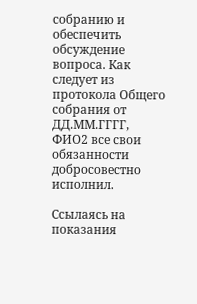собранию и обеспечить обсуждение вопроса. Как следует из протокола Общего собрания от ДД.ММ.ГГГГ, ФИО2 все свои обязанности добросовестно исполнил.

Ссылаясь на показания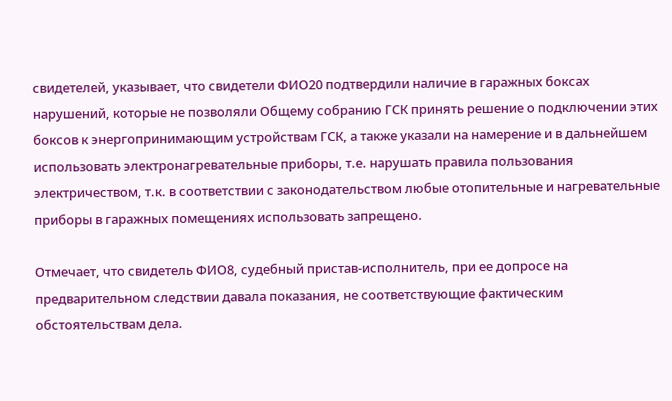свидетелей, указывает, что свидетели ФИО20 подтвердили наличие в гаражных боксах нарушений, которые не позволяли Общему собранию ГСК принять решение о подключении этих боксов к энергопринимающим устройствам ГСК, а также указали на намерение и в дальнейшем использовать электронагревательные приборы, т.е. нарушать правила пользования электричеством, т.к. в соответствии с законодательством любые отопительные и нагревательные приборы в гаражных помещениях использовать запрещено.

Отмечает, что свидетель ФИО8, судебный пристав-исполнитель, при ее допросе на предварительном следствии давала показания, не соответствующие фактическим обстоятельствам дела.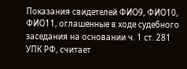Показания свидетелей ФИО9, ФИО10, ФИО11, оглашенные в ходе судебного заседания на основании ч. 1 ст. 281 УПК РФ, считает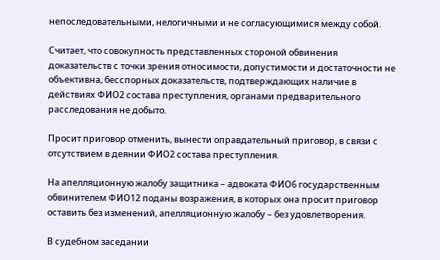непоследовательными, нелогичными и не согласующимися между собой.

Считает, что совокупность представленных стороной обвинения доказательств с точки зрения относимости, допустимости и достаточности не объективна, бесспорных доказательств, подтверждающих наличие в действиях ФИО2 состава преступления, органами предварительного расследования не добыто.

Просит приговор отменить, вынести оправдательный приговор, в связи с отсутствием в деянии ФИО2 состава преступления.

На апелляционную жалобу защитника – адвоката ФИО6 государственным обвинителем ФИО12 поданы возражения, в которых она просит приговор оставить без изменений, апелляционную жалобу – без удовлетворения.

В судебном заседании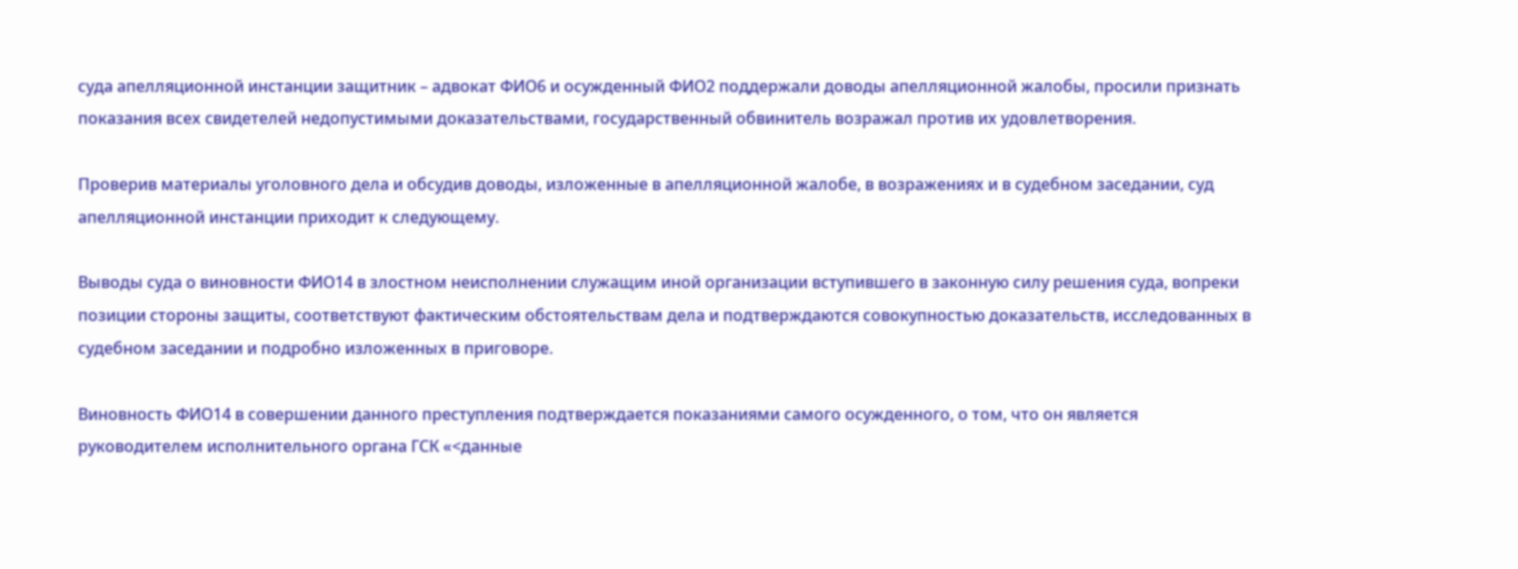суда апелляционной инстанции защитник – адвокат ФИО6 и осужденный ФИО2 поддержали доводы апелляционной жалобы, просили признать показания всех свидетелей недопустимыми доказательствами, государственный обвинитель возражал против их удовлетворения.

Проверив материалы уголовного дела и обсудив доводы, изложенные в апелляционной жалобе, в возражениях и в судебном заседании, суд апелляционной инстанции приходит к следующему.

Выводы суда о виновности ФИО14 в злостном неисполнении служащим иной организации вступившего в законную силу решения суда, вопреки позиции стороны защиты, соответствуют фактическим обстоятельствам дела и подтверждаются совокупностью доказательств, исследованных в судебном заседании и подробно изложенных в приговоре.

Виновность ФИО14 в совершении данного преступления подтверждается показаниями самого осужденного, о том, что он является руководителем исполнительного органа ГСК «<данные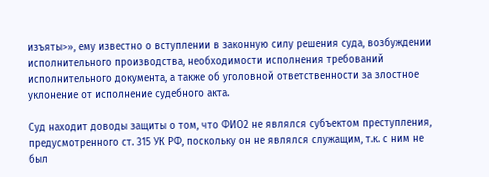изъяты>», ему известно о вступлении в законную силу решения суда, возбуждении исполнительного производства, необходимости исполнения требований исполнительного документа, а также об уголовной ответственности за злостное уклонение от исполнение судебного акта.

Суд находит доводы защиты о том, что ФИО2 не являлся субъектом преступления, предусмотренного ст. 315 УК РФ, поскольку он не являлся служащим, т.к. с ним не был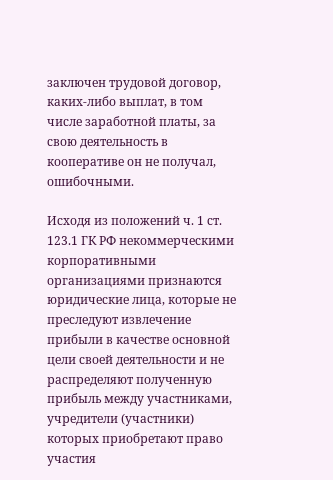заключен трудовой договор, каких-либо выплат, в том числе заработной платы, за свою деятельность в кооперативе он не получал, ошибочными.

Исходя из положений ч. 1 ст. 123.1 ГК РФ некоммерческими корпоративными организациями признаются юридические лица, которые не преследуют извлечение прибыли в качестве основной цели своей деятельности и не распределяют полученную прибыль между участниками, учредители (участники) которых приобретают право участия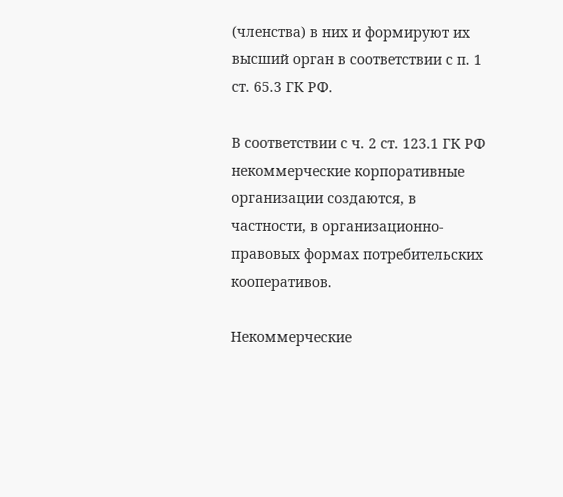(членства) в них и формируют их высший орган в соответствии с п. 1 ст. 65.3 ГК РФ.

В соответствии с ч. 2 ст. 123.1 ГК РФ некоммерческие корпоративные организации создаются, в частности, в организационно-правовых формах потребительских кооперативов.

Некоммерческие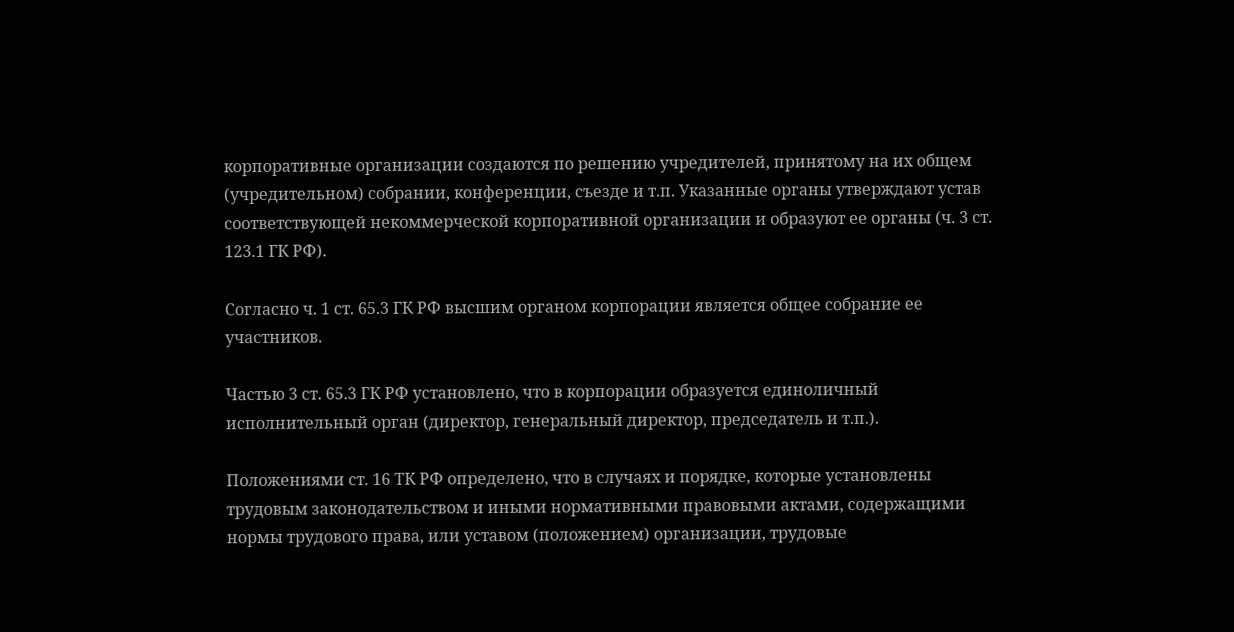корпоративные организации создаются по решению учредителей, принятому на их общем (учредительном) собрании, конференции, съезде и т.п. Указанные органы утверждают устав соответствующей некоммерческой корпоративной организации и образуют ее органы (ч. 3 ст. 123.1 ГК РФ).

Согласно ч. 1 ст. 65.3 ГК РФ высшим органом корпорации является общее собрание ее участников.

Частью 3 ст. 65.3 ГК РФ установлено, что в корпорации образуется единоличный исполнительный орган (директор, генеральный директор, председатель и т.п.).

Положениями ст. 16 ТК РФ определено, что в случаях и порядке, которые установлены трудовым законодательством и иными нормативными правовыми актами, содержащими нормы трудового права, или уставом (положением) организации, трудовые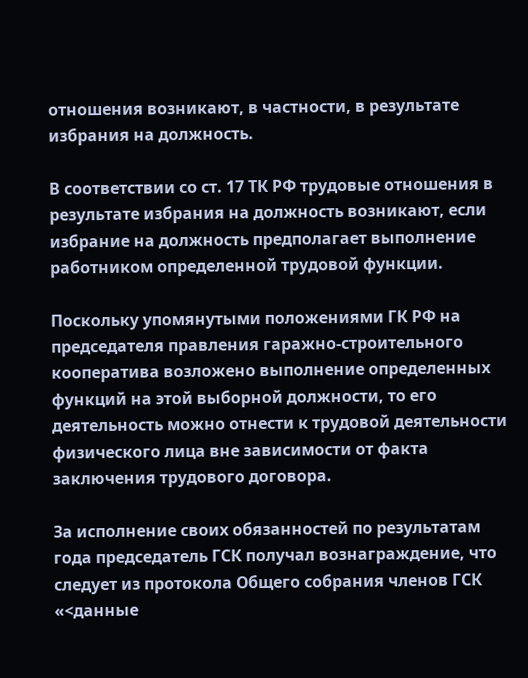отношения возникают, в частности, в результате избрания на должность.

В соответствии со ст. 17 ТК РФ трудовые отношения в результате избрания на должность возникают, если избрание на должность предполагает выполнение работником определенной трудовой функции.

Поскольку упомянутыми положениями ГК РФ на председателя правления гаражно-строительного кооператива возложено выполнение определенных функций на этой выборной должности, то его деятельность можно отнести к трудовой деятельности физического лица вне зависимости от факта заключения трудового договора.

За исполнение своих обязанностей по результатам года председатель ГСК получал вознаграждение, что следует из протокола Общего собрания членов ГСК «<данные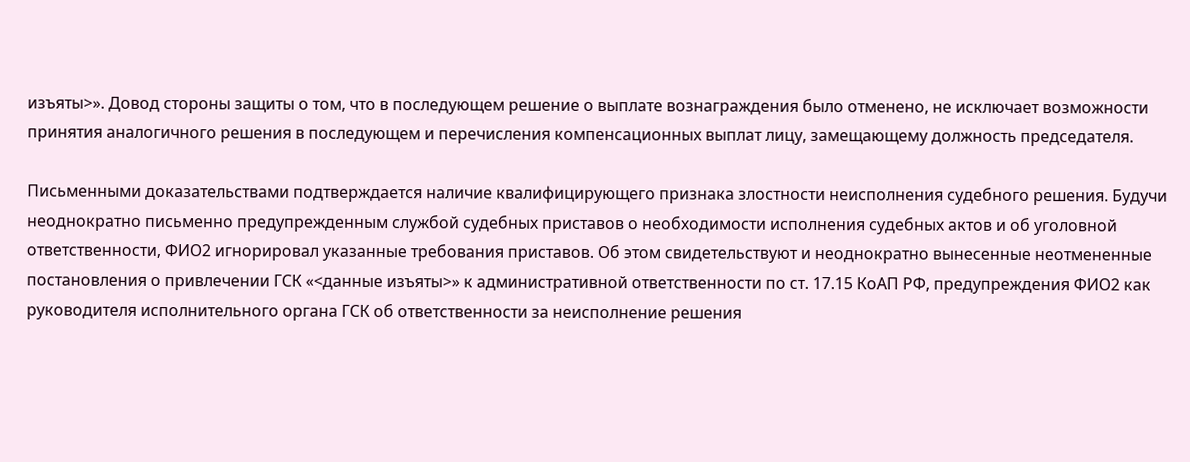изъяты>». Довод стороны защиты о том, что в последующем решение о выплате вознаграждения было отменено, не исключает возможности принятия аналогичного решения в последующем и перечисления компенсационных выплат лицу, замещающему должность председателя.

Письменными доказательствами подтверждается наличие квалифицирующего признака злостности неисполнения судебного решения. Будучи неоднократно письменно предупрежденным службой судебных приставов о необходимости исполнения судебных актов и об уголовной ответственности, ФИО2 игнорировал указанные требования приставов. Об этом свидетельствуют и неоднократно вынесенные неотмененные постановления о привлечении ГСК «<данные изъяты>» к административной ответственности по ст. 17.15 КоАП РФ, предупреждения ФИО2 как руководителя исполнительного органа ГСК об ответственности за неисполнение решения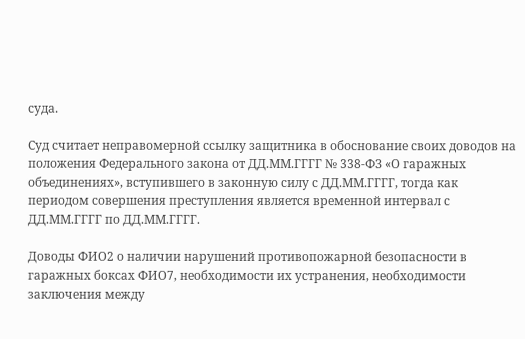суда.

Суд считает неправомерной ссылку защитника в обоснование своих доводов на положения Федерального закона от ДД.ММ.ГГГГ № 338-ФЗ «О гаражных объединениях», вступившего в законную силу с ДД.ММ.ГГГГ, тогда как периодом совершения преступления является временной интервал с ДД.ММ.ГГГГ по ДД.ММ.ГГГГ.

Доводы ФИО2 о наличии нарушений противопожарной безопасности в гаражных боксах ФИО7, необходимости их устранения, необходимости заключения между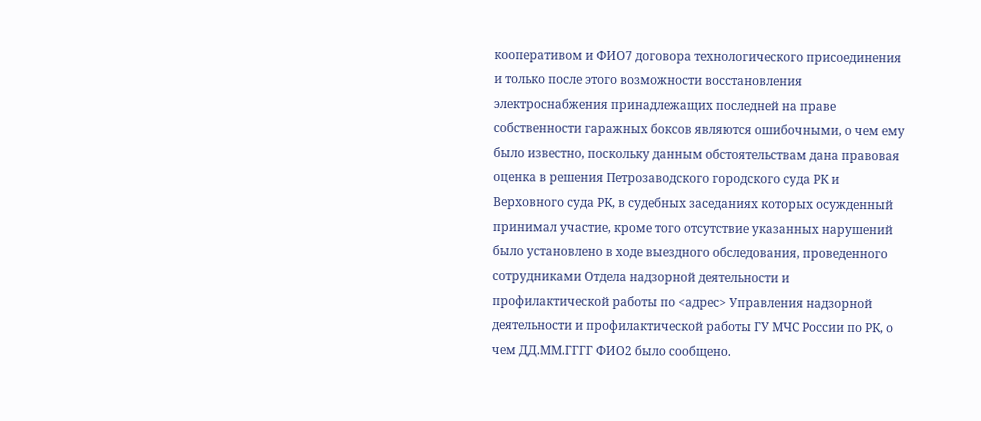кооперативом и ФИО7 договора технологического присоединения и только после этого возможности восстановления электроснабжения принадлежащих последней на праве собственности гаражных боксов являются ошибочными, о чем ему было известно, поскольку данным обстоятельствам дана правовая оценка в решения Петрозаводского городского суда РК и Верховного суда РК, в судебных заседаниях которых осужденный принимал участие, кроме того отсутствие указанных нарушений было установлено в ходе выездного обследования, проведенного сотрудниками Отдела надзорной деятельности и профилактической работы по <адрес> Управления надзорной деятельности и профилактической работы ГУ МЧС России по РК, о чем ДД.ММ.ГГГГ ФИО2 было сообщено.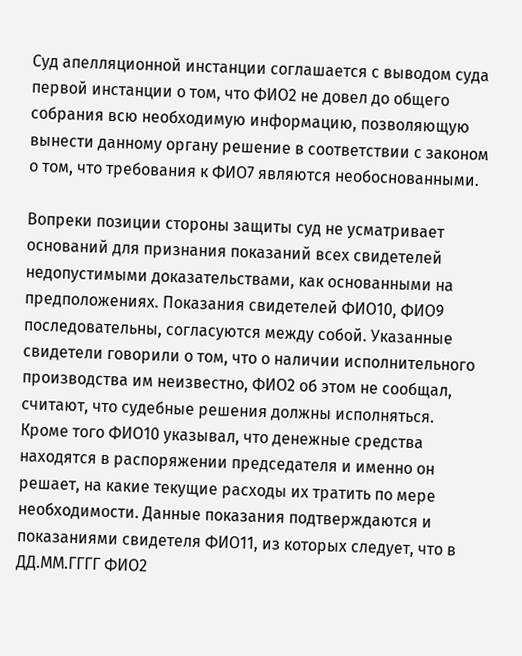Суд апелляционной инстанции соглашается с выводом суда первой инстанции о том, что ФИО2 не довел до общего собрания всю необходимую информацию, позволяющую вынести данному органу решение в соответствии с законом о том, что требования к ФИО7 являются необоснованными.

Вопреки позиции стороны защиты суд не усматривает оснований для признания показаний всех свидетелей недопустимыми доказательствами, как основанными на предположениях. Показания свидетелей ФИО10, ФИО9 последовательны, согласуются между собой. Указанные свидетели говорили о том, что о наличии исполнительного производства им неизвестно, ФИО2 об этом не сообщал, считают, что судебные решения должны исполняться. Кроме того ФИО10 указывал, что денежные средства находятся в распоряжении председателя и именно он решает, на какие текущие расходы их тратить по мере необходимости. Данные показания подтверждаются и показаниями свидетеля ФИО11, из которых следует, что в ДД.ММ.ГГГГ ФИО2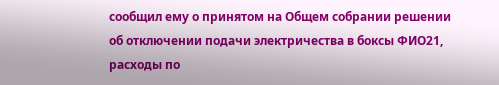сообщил ему о принятом на Общем собрании решении об отключении подачи электричества в боксы ФИО21, расходы по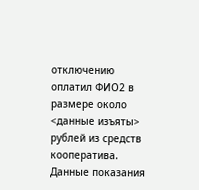отключению оплатил ФИО2 в размере около <данные изъяты> рублей из средств кооператива. Данные показания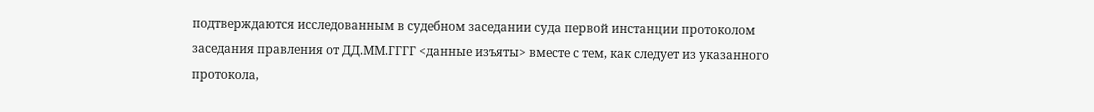подтверждаются исследованным в судебном заседании суда первой инстанции протоколом заседания правления от ДД.ММ.ГГГГ <данные изъяты> вместе с тем, как следует из указанного протокола,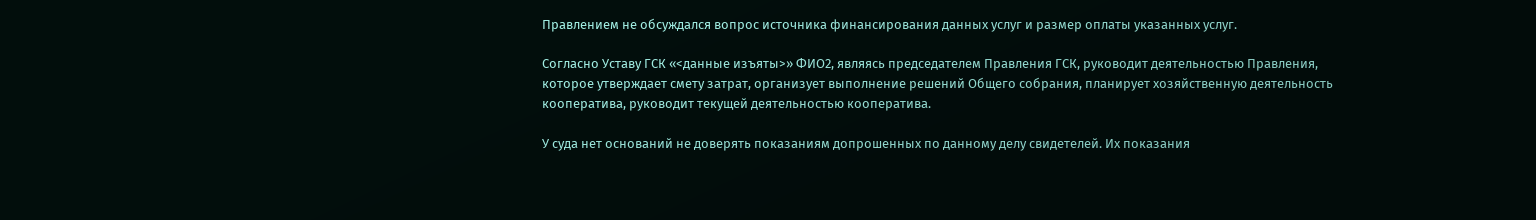Правлением не обсуждался вопрос источника финансирования данных услуг и размер оплаты указанных услуг.

Согласно Уставу ГСК «<данные изъяты>» ФИО2, являясь председателем Правления ГСК, руководит деятельностью Правления, которое утверждает смету затрат, организует выполнение решений Общего собрания, планирует хозяйственную деятельность кооператива, руководит текущей деятельностью кооператива.

У суда нет оснований не доверять показаниям допрошенных по данному делу свидетелей. Их показания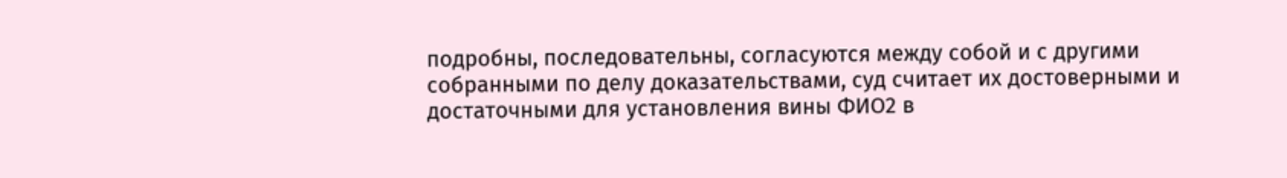подробны, последовательны, согласуются между собой и с другими собранными по делу доказательствами, суд считает их достоверными и достаточными для установления вины ФИО2 в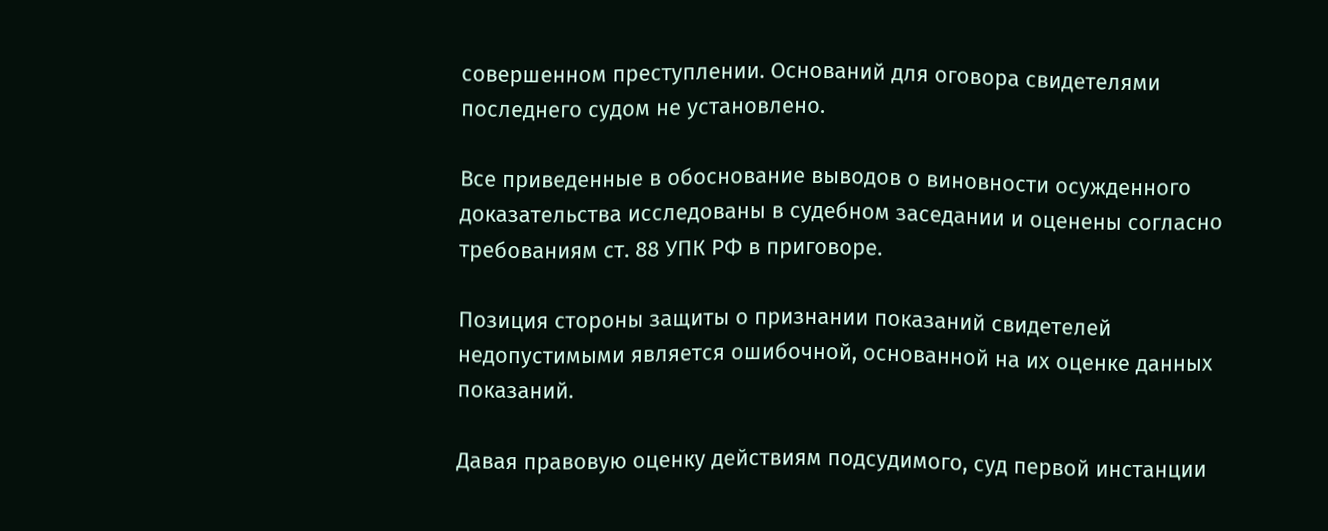совершенном преступлении. Оснований для оговора свидетелями последнего судом не установлено.

Все приведенные в обоснование выводов о виновности осужденного доказательства исследованы в судебном заседании и оценены согласно требованиям ст. 88 УПК РФ в приговоре.

Позиция стороны защиты о признании показаний свидетелей недопустимыми является ошибочной, основанной на их оценке данных показаний.

Давая правовую оценку действиям подсудимого, суд первой инстанции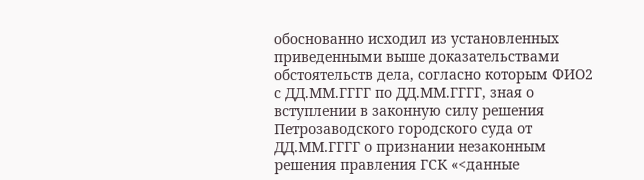обоснованно исходил из установленных приведенными выше доказательствами обстоятельств дела, согласно которым ФИО2 с ДД.ММ.ГГГГ по ДД.ММ.ГГГГ, зная о вступлении в законную силу решения Петрозаводского городского суда от ДД.ММ.ГГГГ о признании незаконным решения правления ГСК «<данные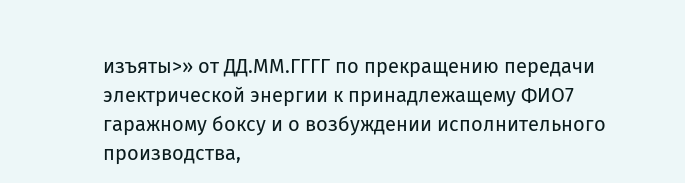изъяты>» от ДД.ММ.ГГГГ по прекращению передачи электрической энергии к принадлежащему ФИО7 гаражному боксу и о возбуждении исполнительного производства,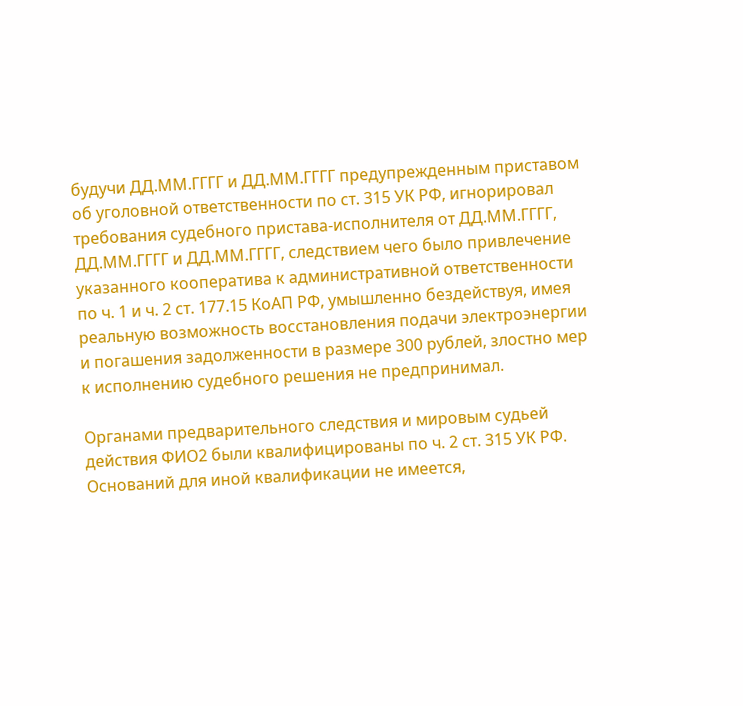будучи ДД.ММ.ГГГГ и ДД.ММ.ГГГГ предупрежденным приставом об уголовной ответственности по ст. 315 УК РФ, игнорировал требования судебного пристава-исполнителя от ДД.ММ.ГГГГ, ДД.ММ.ГГГГ и ДД.ММ.ГГГГ, следствием чего было привлечение указанного кооператива к административной ответственности по ч. 1 и ч. 2 ст. 177.15 КоАП РФ, умышленно бездействуя, имея реальную возможность восстановления подачи электроэнергии и погашения задолженности в размере 300 рублей, злостно мер к исполнению судебного решения не предпринимал.

Органами предварительного следствия и мировым судьей действия ФИО2 были квалифицированы по ч. 2 ст. 315 УК РФ. Оснований для иной квалификации не имеется,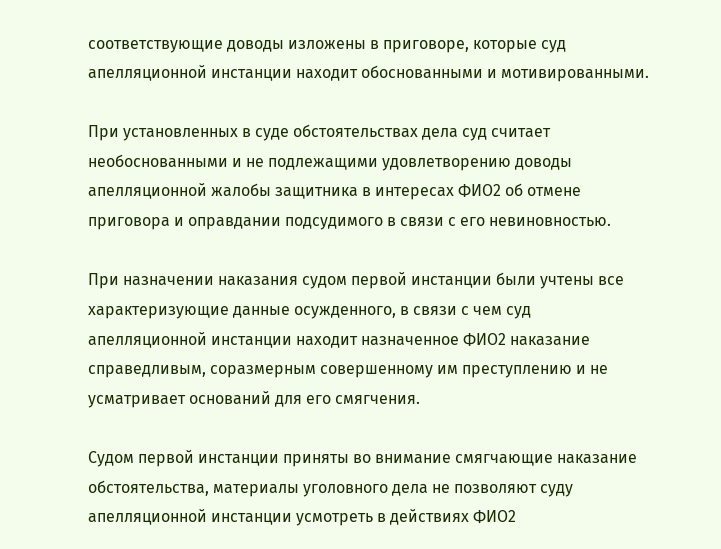соответствующие доводы изложены в приговоре, которые суд апелляционной инстанции находит обоснованными и мотивированными.

При установленных в суде обстоятельствах дела суд считает необоснованными и не подлежащими удовлетворению доводы апелляционной жалобы защитника в интересах ФИО2 об отмене приговора и оправдании подсудимого в связи с его невиновностью.

При назначении наказания судом первой инстанции были учтены все характеризующие данные осужденного, в связи с чем суд апелляционной инстанции находит назначенное ФИО2 наказание справедливым, соразмерным совершенному им преступлению и не усматривает оснований для его смягчения.

Судом первой инстанции приняты во внимание смягчающие наказание обстоятельства, материалы уголовного дела не позволяют суду апелляционной инстанции усмотреть в действиях ФИО2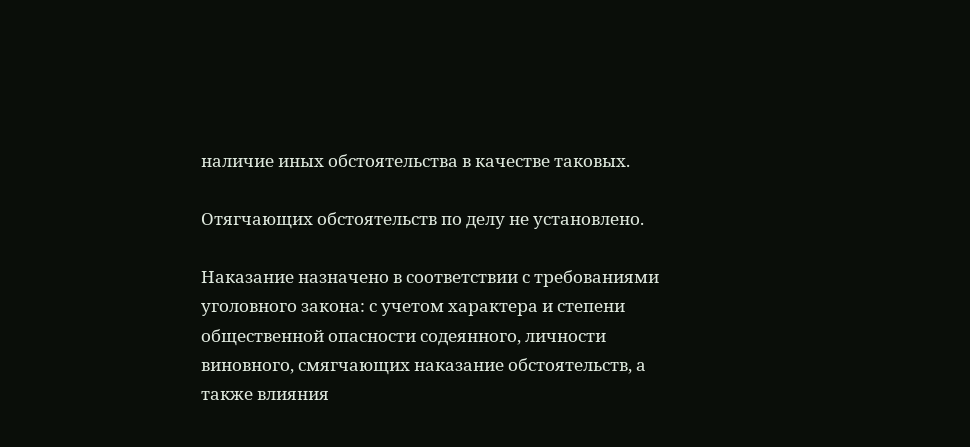наличие иных обстоятельства в качестве таковых.

Отягчающих обстоятельств по делу не установлено.

Наказание назначено в соответствии с требованиями уголовного закона: с учетом характера и степени общественной опасности содеянного, личности виновного, смягчающих наказание обстоятельств, а также влияния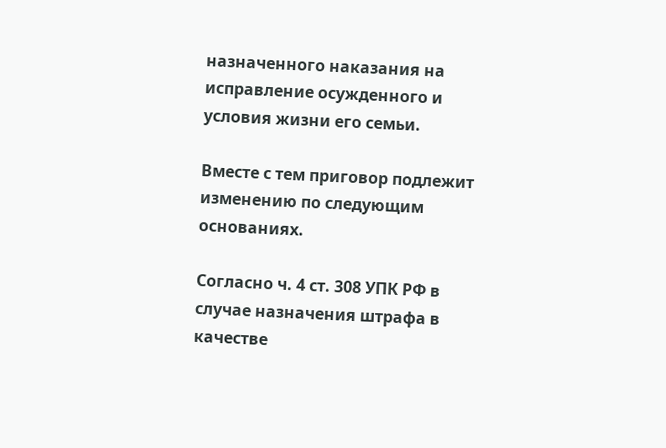назначенного наказания на исправление осужденного и условия жизни его семьи.

Вместе с тем приговор подлежит изменению по следующим основаниях.

Согласно ч. 4 ст. 308 УПК РФ в случае назначения штрафа в качестве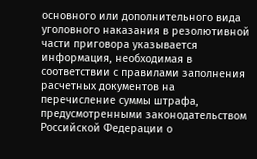основного или дополнительного вида уголовного наказания в резолютивной части приговора указывается информация, необходимая в соответствии с правилами заполнения расчетных документов на перечисление суммы штрафа, предусмотренными законодательством Российской Федерации о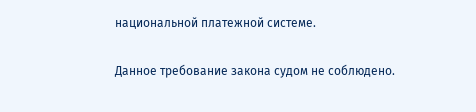национальной платежной системе.

Данное требование закона судом не соблюдено.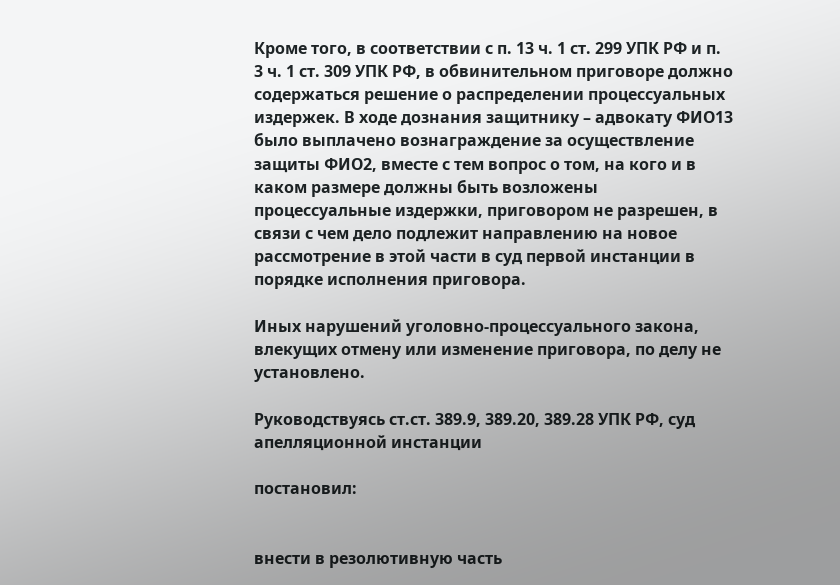Кроме того, в соответствии с п. 13 ч. 1 ст. 299 УПК РФ и п. 3 ч. 1 ст. 309 УПК РФ, в обвинительном приговоре должно содержаться решение о распределении процессуальных издержек. В ходе дознания защитнику – адвокату ФИО13 было выплачено вознаграждение за осуществление защиты ФИО2, вместе с тем вопрос о том, на кого и в каком размере должны быть возложены процессуальные издержки, приговором не разрешен, в связи с чем дело подлежит направлению на новое рассмотрение в этой части в суд первой инстанции в порядке исполнения приговора.

Иных нарушений уголовно-процессуального закона, влекущих отмену или изменение приговора, по делу не установлено.

Руководствуясь ст.ст. 389.9, 389.20, 389.28 УПК РФ, суд апелляционной инстанции

постановил:


внести в резолютивную часть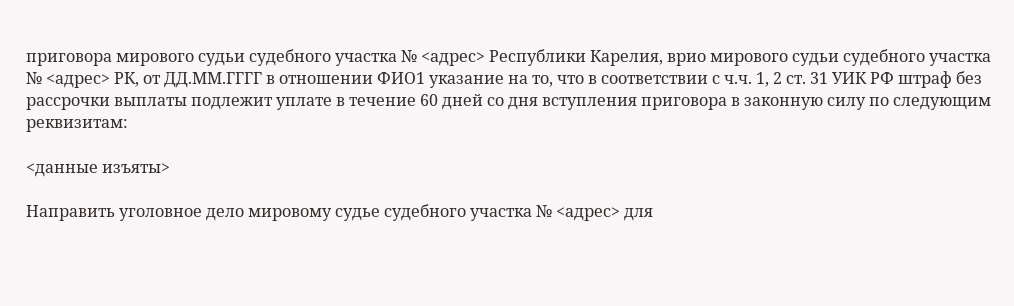приговора мирового судьи судебного участка № <адрес> Республики Карелия, врио мирового судьи судебного участка № <адрес> РК, от ДД.ММ.ГГГГ в отношении ФИО1 указание на то, что в соответствии с ч.ч. 1, 2 ст. 31 УИК РФ штраф без рассрочки выплаты подлежит уплате в течение 60 дней со дня вступления приговора в законную силу по следующим реквизитам:

<данные изъяты>

Направить уголовное дело мировому судье судебного участка № <адрес> для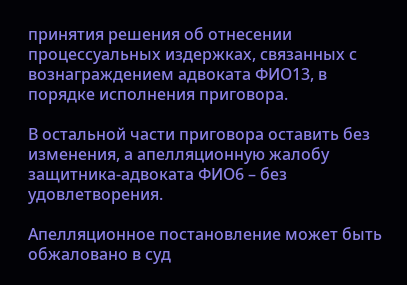принятия решения об отнесении процессуальных издержках, связанных с вознаграждением адвоката ФИО13, в порядке исполнения приговора.

В остальной части приговора оставить без изменения, а апелляционную жалобу защитника-адвоката ФИО6 – без удовлетворения.

Апелляционное постановление может быть обжаловано в суд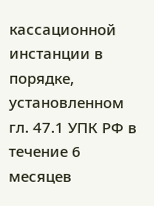кассационной инстанции в порядке, установленном гл. 47.1 УПК РФ в течение 6 месяцев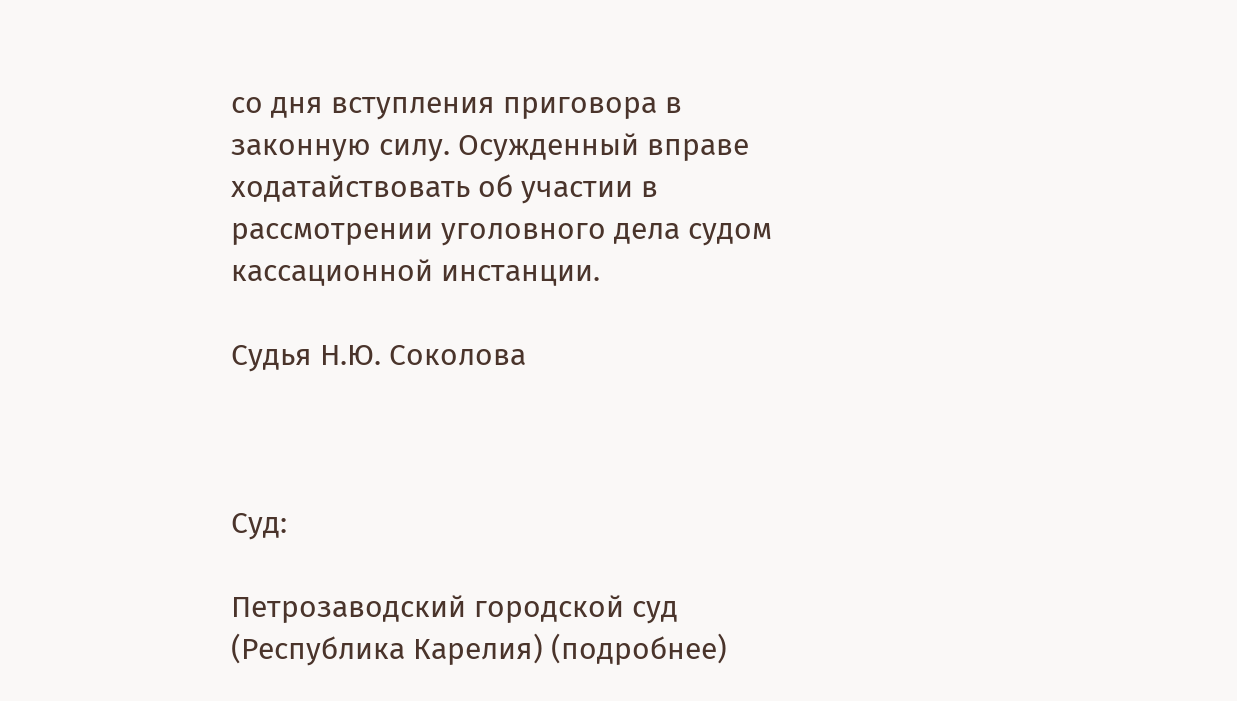со дня вступления приговора в законную силу. Осужденный вправе ходатайствовать об участии в рассмотрении уголовного дела судом кассационной инстанции.

Судья Н.Ю. Соколова



Суд:

Петрозаводский городской суд (Республика Карелия) (подробнее)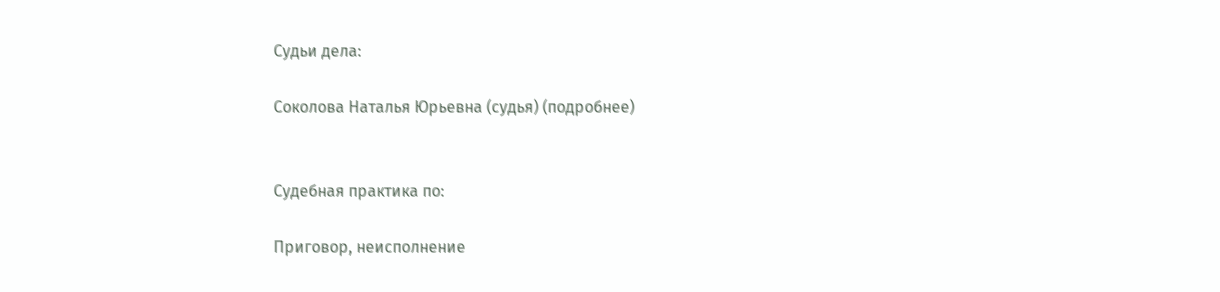Судьи дела:

Соколова Наталья Юрьевна (судья) (подробнее)


Судебная практика по:

Приговор, неисполнение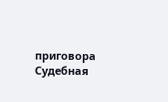приговора
Судебная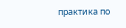практика по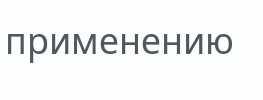применению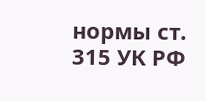нормы ст. 315 УК РФ